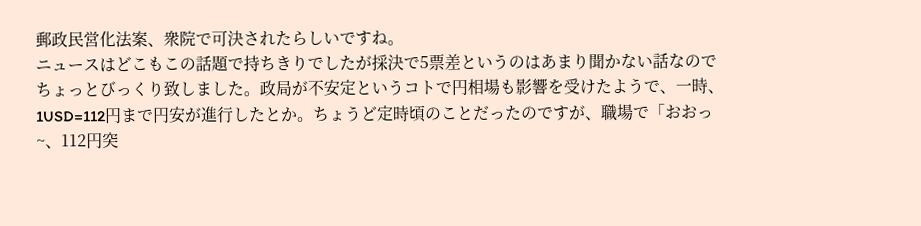郵政民営化法案、衆院で可決されたらしいですね。
ニュースはどこもこの話題で持ちきりでしたが採決で5票差というのはあまり聞かない話なのでちょっとびっくり致しました。政局が不安定というコトで円相場も影響を受けたようで、一時、1USD=112円まで円安が進行したとか。ちょうど定時頃のことだったのですが、職場で「おおっ~、112円突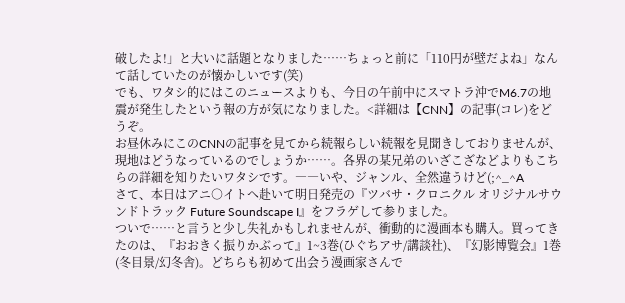破したよ!」と大いに話題となりました……ちょっと前に「110円が壁だよね」なんて話していたのが懐かしいです(笑)
でも、ワタシ的にはこのニュースよりも、今日の午前中にスマトラ沖でM6.7の地震が発生したという報の方が気になりました。<詳細は【CNN】の記事(コレ)をどうぞ。
お昼休みにこのCNNの記事を見てから続報らしい続報を見聞きしておりませんが、現地はどうなっているのでしょうか……。各界の某兄弟のいざこざなどよりもこちらの詳細を知りたいワタシです。――いや、ジャンル、全然違うけど(;^_^A
さて、本日はアニ○イトへ赴いて明日発売の『ツバサ・クロニクル オリジナルサウンドトラック Future Soundscape I』をフラゲして参りました。
ついで……と言うと少し失礼かもしれませんが、衝動的に漫画本も購入。買ってきたのは、『おおきく振りかぶって』1~3巻(ひぐちアサ/講談社)、『幻影博覧会』1巻(冬目景/幻冬舎)。どちらも初めて出会う漫画家さんで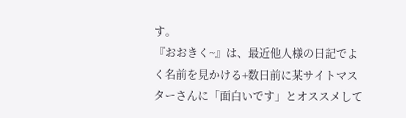す。
『おおきく~』は、最近他人様の日記でよく名前を見かける+数日前に某サイトマスターさんに「面白いです」とオススメして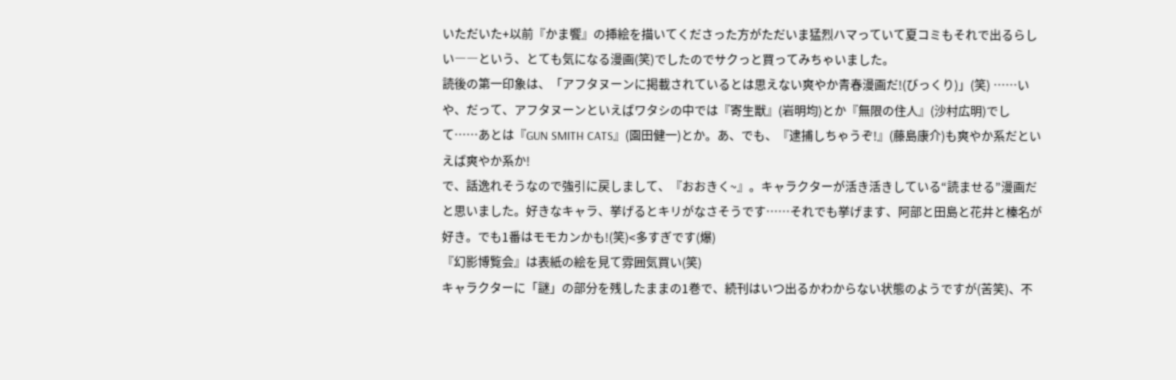いただいた+以前『かま饗』の挿絵を描いてくださった方がただいま猛烈ハマっていて夏コミもそれで出るらしい――という、とても気になる漫画(笑)でしたのでサクっと買ってみちゃいました。
読後の第一印象は、「アフタヌーンに掲載されているとは思えない爽やか青春漫画だ!(びっくり)」(笑) ……いや、だって、アフタヌーンといえばワタシの中では『寄生獣』(岩明均)とか『無限の住人』(沙村広明)でして……あとは『GUN SMITH CATS』(園田健一)とか。あ、でも、『逮捕しちゃうぞ!』(藤島康介)も爽やか系だといえば爽やか系か!
で、話逸れそうなので強引に戻しまして、『おおきく~』。キャラクターが活き活きしている“読ませる”漫画だと思いました。好きなキャラ、挙げるとキリがなさそうです……それでも挙げます、阿部と田島と花井と榛名が好き。でも1番はモモカンかも!(笑)<多すぎです(爆)
『幻影博覧会』は表紙の絵を見て雰囲気買い(笑)
キャラクターに「謎」の部分を残したままの1巻で、続刊はいつ出るかわからない状態のようですが(苦笑)、不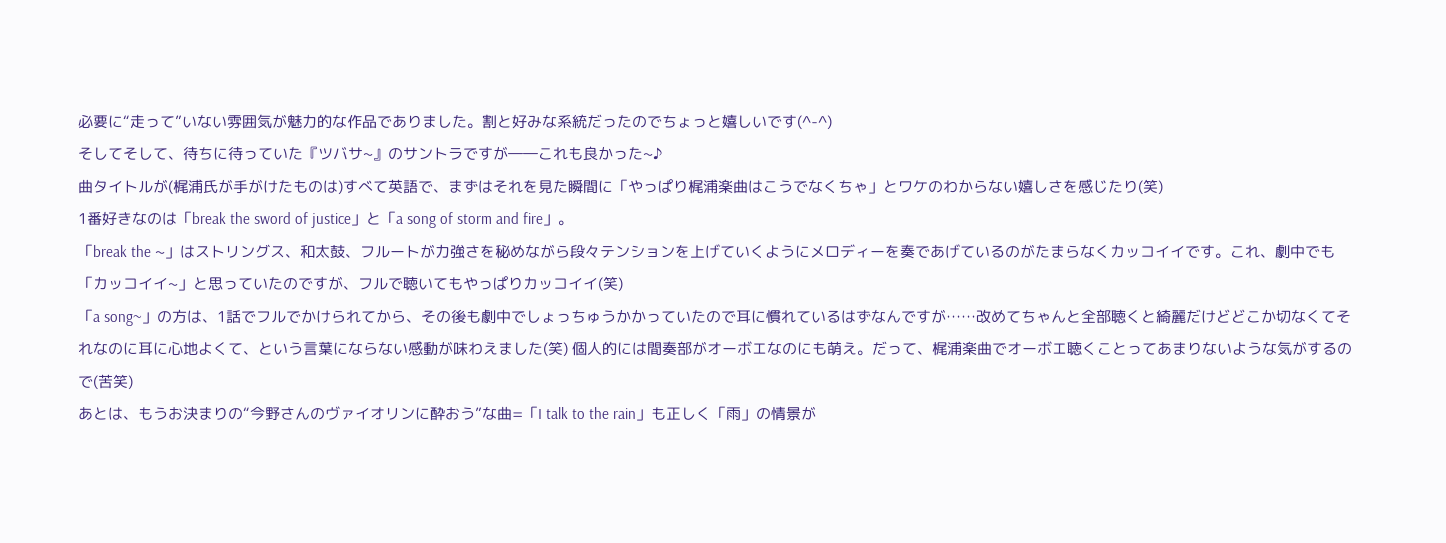必要に“走って”いない雰囲気が魅力的な作品でありました。割と好みな系統だったのでちょっと嬉しいです(^-^)
そしてそして、待ちに待っていた『ツバサ~』のサントラですが――これも良かった~♪
曲タイトルが(梶浦氏が手がけたものは)すべて英語で、まずはそれを見た瞬間に「やっぱり梶浦楽曲はこうでなくちゃ」とワケのわからない嬉しさを感じたり(笑)
1番好きなのは「break the sword of justice」と「a song of storm and fire」。
「break the ~」はストリングス、和太鼓、フルートが力強さを秘めながら段々テンションを上げていくようにメロディーを奏であげているのがたまらなくカッコイイです。これ、劇中でも「カッコイイ~」と思っていたのですが、フルで聴いてもやっぱりカッコイイ(笑)
「a song~」の方は、1話でフルでかけられてから、その後も劇中でしょっちゅうかかっていたので耳に慣れているはずなんですが……改めてちゃんと全部聴くと綺麗だけどどこか切なくてそれなのに耳に心地よくて、という言葉にならない感動が味わえました(笑) 個人的には間奏部がオーボエなのにも萌え。だって、梶浦楽曲でオーボエ聴くことってあまりないような気がするので(苦笑)
あとは、もうお決まりの“今野さんのヴァイオリンに酔おう”な曲=「I talk to the rain」も正しく「雨」の情景が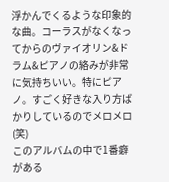浮かんでくるような印象的な曲。コーラスがなくなってからのヴァイオリン&ドラム&ピアノの絡みが非常に気持ちいい。特にピアノ。すごく好きな入り方ばかりしているのでメロメロ(笑)
このアルバムの中で1番癖がある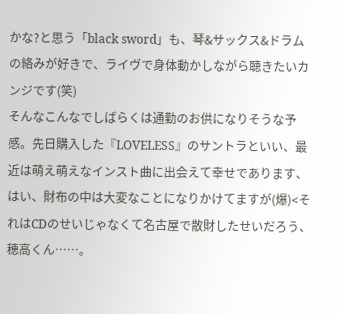かな?と思う「black sword」も、琴&サックス&ドラムの絡みが好きで、ライヴで身体動かしながら聴きたいカンジです(笑)
そんなこんなでしばらくは通勤のお供になりそうな予感。先日購入した『LOVELESS』のサントラといい、最近は萌え萌えなインスト曲に出会えて幸せであります、はい、財布の中は大変なことになりかけてますが(爆)<それはCDのせいじゃなくて名古屋で散財したせいだろう、穂高くん……。